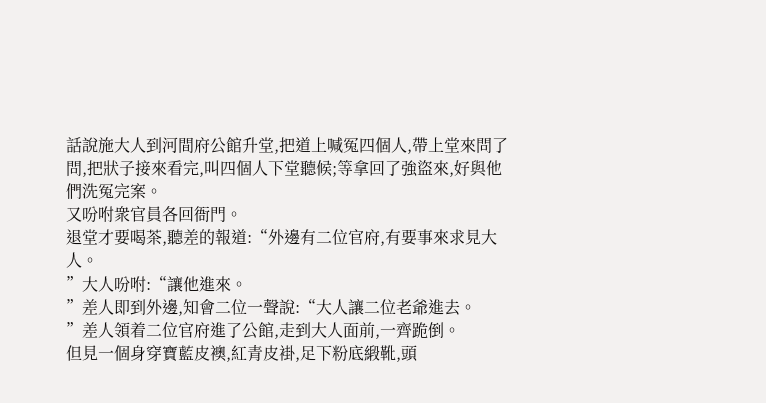話說施大人到河間府公館升堂,把道上喊冤四個人,帶上堂來問了問,把狀子接來看完,叫四個人下堂聽候;等拿回了強盜來,好與他們洗冤完案。
又吩咐衆官員各回衙門。
退堂才要喝茶,聽差的報道:“外邊有二位官府,有要事來求見大人。
”大人吩咐:“讓他進來。
”差人即到外邊,知會二位一聲說:“大人讓二位老爺進去。
”差人領着二位官府進了公館,走到大人面前,一齊跪倒。
但見一個身穿寶藍皮襖,紅青皮褂,足下粉底緞靴,頭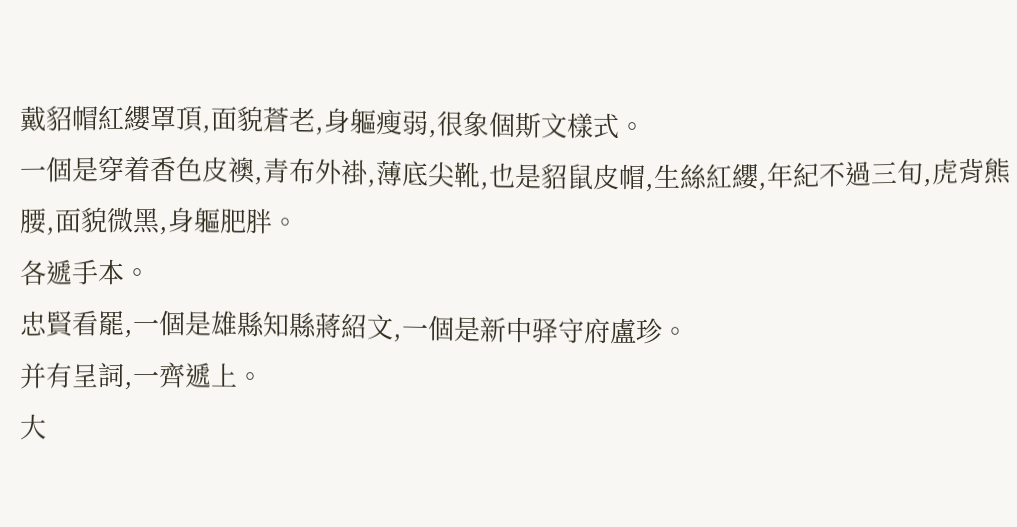戴貂帽紅纓罩頂,面貌蒼老,身軀瘦弱,很象個斯文樣式。
一個是穿着香色皮襖,青布外褂,薄底尖靴,也是貂鼠皮帽,生絲紅纓,年紀不過三旬,虎背熊腰,面貌微黑,身軀肥胖。
各遞手本。
忠賢看罷,一個是雄縣知縣蔣紹文,一個是新中驿守府盧珍。
并有呈詞,一齊遞上。
大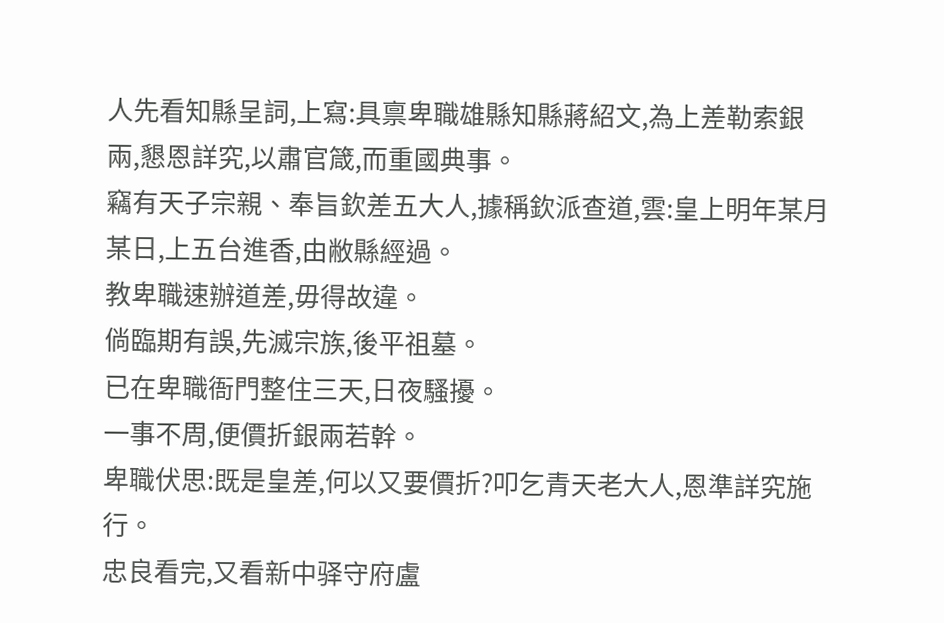人先看知縣呈詞,上寫:具禀卑職雄縣知縣蔣紹文,為上差勒索銀兩,懇恩詳究,以肅官箴,而重國典事。
竊有天子宗親、奉旨欽差五大人,據稱欽派查道,雲:皇上明年某月某日,上五台進香,由敝縣經過。
教卑職速辦道差,毋得故違。
倘臨期有誤,先滅宗族,後平祖墓。
已在卑職衙門整住三天,日夜騷擾。
一事不周,便價折銀兩若幹。
卑職伏思:既是皇差,何以又要價折?叩乞青天老大人,恩準詳究施行。
忠良看完,又看新中驿守府盧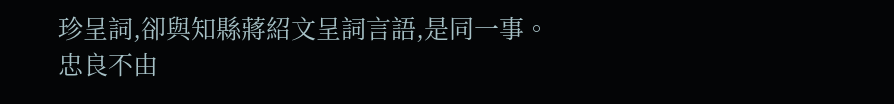珍呈詞,卻與知縣蔣紹文呈詞言語,是同一事。
忠良不由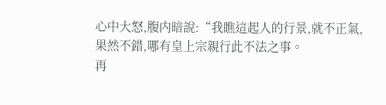心中大怒,腹内暗說:“我瞧這起人的行景,就不正氣,果然不錯,哪有皇上宗親行此不法之事。
再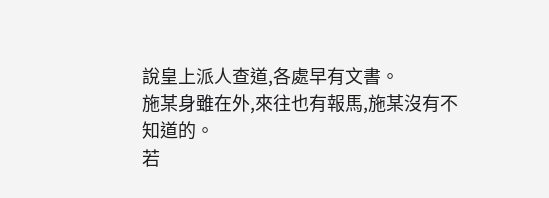說皇上派人查道,各處早有文書。
施某身雖在外,來往也有報馬,施某沒有不知道的。
若